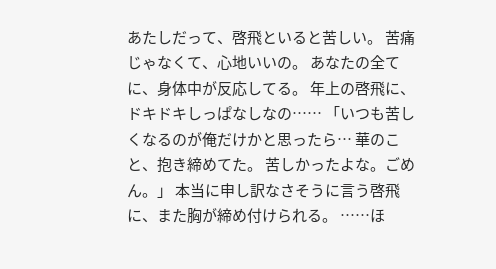あたしだって、啓飛といると苦しい。 苦痛じゃなくて、心地いいの。 あなたの全てに、身体中が反応してる。 年上の啓飛に、ドキドキしっぱなしなの…… 「いつも苦しくなるのが俺だけかと思ったら… 華のこと、抱き締めてた。 苦しかったよな。ごめん。」 本当に申し訳なさそうに言う啓飛に、また胸が締め付けられる。 ……ほ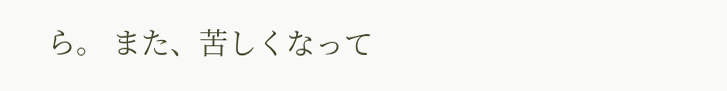ら。 また、苦しくなって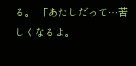る。 「あたしだって…苦しくなるよ。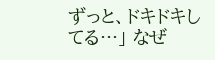ずっと、ドキドキしてる…」 なぜ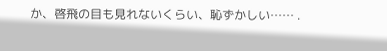か、啓飛の目も見れないくらい、恥ずかしい…… .